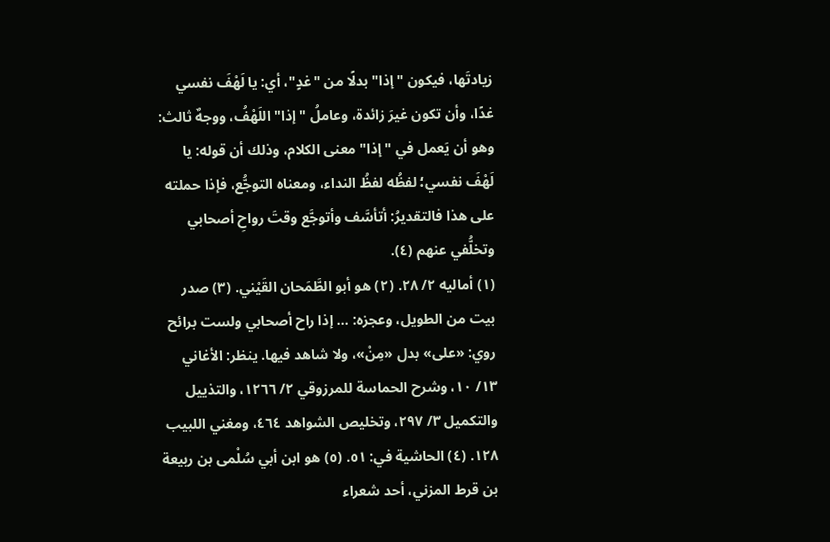زيادتَها، فيكون "إذا" بدلًا من "غدٍ"، أي: يا لَهْفَ نفسي غدًا، وأن تكون غيرَ زائدة، وعاملُ "إذا" اللَهْفُ، ووجهٌ ثالث: وهو أن يَعمل في "إذا" معنى الكلام، وذلك أن قوله: يا لَهْفَ نفسي؛ لفظُه لفظُ النداء، ومعناه التوجُّع، فإذا حملته على هذا فالتقديرُ: أتأسَّف وأتوجَّع وقتَ رواحِ أصحابي وتخلُّفي عنهم (٤).
(١) أماليه ٢/ ٢٨. (٢) هو أبو الطَّمَحان القَيْني. (٣) صدر بيت من الطويل، وعجزه: ... إذا راح أصحابي ولست برائح روي: «على» بدل «مِنْ»، ولا شاهد فيها. ينظر: الأغاني ١٣/ ١٠، وشرح الحماسة للمرزوقي ٢/ ١٢٦٦، والتذييل والتكميل ٣/ ٢٩٧، وتخليص الشواهد ٤٦٤، ومغني اللبيب ١٢٨. (٤) الحاشية في: ٥١. (٥) هو ابن أبي سُلْمى بن ربيعة بن قرط المزني، أحد شعراء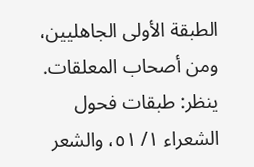الطبقة الأولى الجاهليين، ومن أصحاب المعلقات. ينظر: طبقات فحول الشعراء ١/ ٥١، والشعر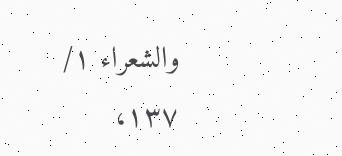والشعراء ١/ ١٣٧،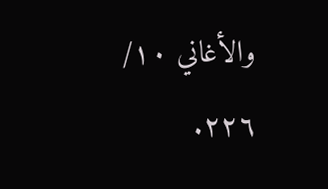والأغاني ١٠/ ٢٢٦.